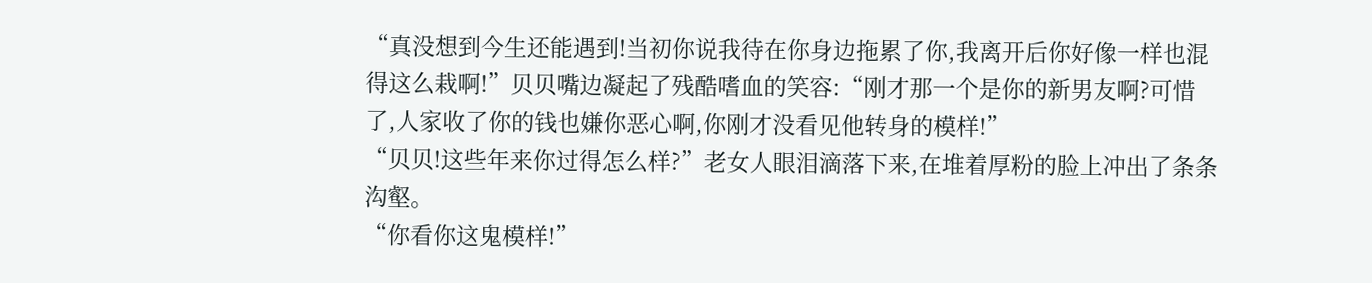“真没想到今生还能遇到!当初你说我待在你身边拖累了你,我离开后你好像一样也混得这么栽啊!”贝贝嘴边凝起了残酷嗜血的笑容:“刚才那一个是你的新男友啊?可惜了,人家收了你的钱也嫌你恶心啊,你刚才没看见他转身的模样!”
“贝贝!这些年来你过得怎么样?”老女人眼泪滴落下来,在堆着厚粉的脸上冲出了条条沟壑。
“你看你这鬼模样!”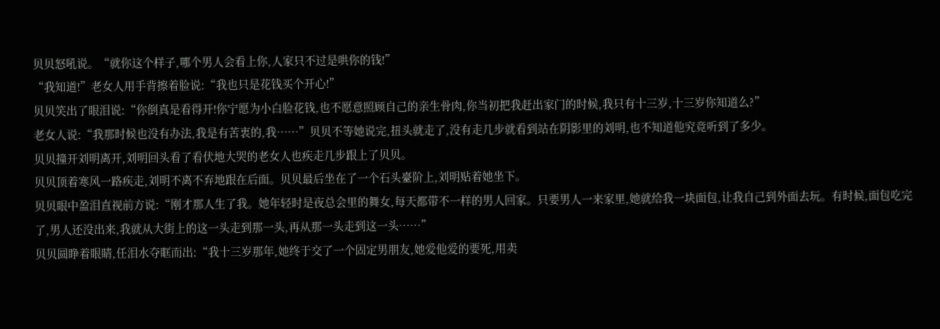贝贝怒吼说。“就你这个样子,哪个男人会看上你,人家只不过是哄你的钱!”
“我知道!”老女人用手背擦着脸说:“我也只是花钱买个开心!”
贝贝笑出了眼泪说:“你倒真是看得开!你宁愿为小白脸花钱,也不愿意照顾自己的亲生骨肉,你当初把我赶出家门的时候,我只有十三岁,十三岁你知道么?”
老女人说:“我那时候也没有办法,我是有苦衷的,我……”贝贝不等她说完,扭头就走了,没有走几步就看到站在阴影里的刘明,也不知道他究竟听到了多少。
贝贝撞开刘明离开,刘明回头看了看伏地大哭的老女人也疾走几步跟上了贝贝。
贝贝顶着寒风一路疾走,刘明不离不弃地跟在后面。贝贝最后坐在了一个石头臺阶上,刘明贴着她坐下。
贝贝眼中盈泪直视前方说:“刚才那人生了我。她年轻时是夜总会里的舞女,每天都带不一样的男人回家。只要男人一来家里,她就给我一块面包,让我自己到外面去玩。有时候,面包吃完了,男人还没出来,我就从大街上的这一头走到那一头,再从那一头走到这一头……”
贝贝圆睁着眼睛,任泪水夺眶而出:“我十三岁那年,她终于交了一个固定男朋友,她爱他爱的要死,用卖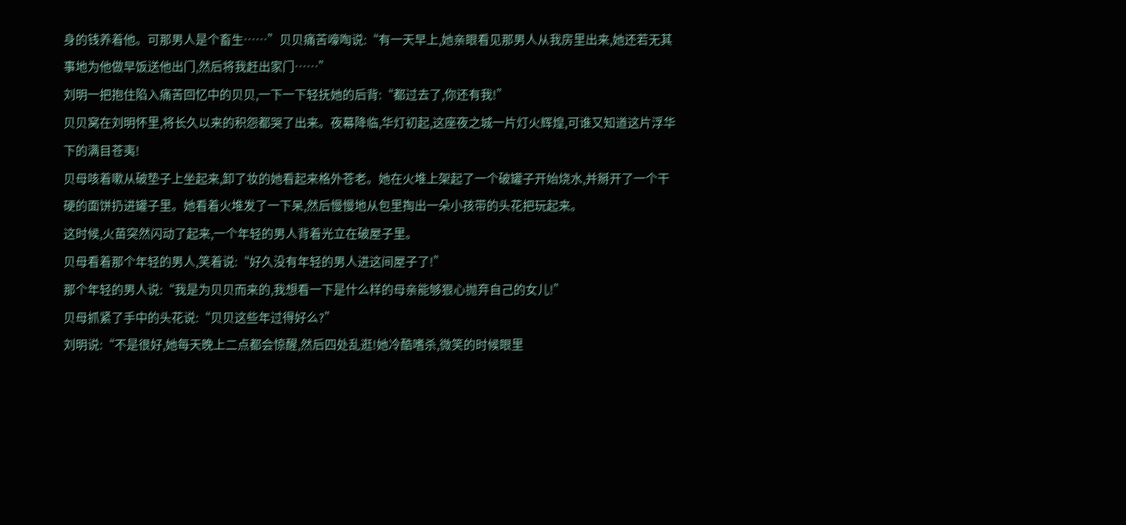身的钱养着他。可那男人是个畜生……”贝贝痛苦嚎啕说:“有一天早上,她亲眼看见那男人从我房里出来,她还若无其事地为他做早饭送他出门,然后将我赶出家门……”
刘明一把抱住陷入痛苦回忆中的贝贝,一下一下轻抚她的后背:“都过去了,你还有我!”
贝贝窝在刘明怀里,将长久以来的积怨都哭了出来。夜幕降临,华灯初起,这座夜之城一片灯火辉煌,可谁又知道这片浮华下的满目苍夷!
贝母咳着嗽从破垫子上坐起来,卸了妆的她看起来格外苍老。她在火堆上架起了一个破罐子开始烧水,并掰开了一个干硬的面饼扔进罐子里。她看着火堆发了一下呆,然后慢慢地从包里掏出一朵小孩带的头花把玩起来。
这时候,火苗突然闪动了起来,一个年轻的男人背着光立在破屋子里。
贝母看着那个年轻的男人,笑着说:“好久没有年轻的男人进这间屋子了!”
那个年轻的男人说:“我是为贝贝而来的,我想看一下是什么样的母亲能够狠心抛弃自己的女儿!”
贝母抓紧了手中的头花说:“贝贝这些年过得好么?”
刘明说:“不是很好,她每天晚上二点都会惊醒,然后四处乱逛!她冷酷嗜杀,微笑的时候眼里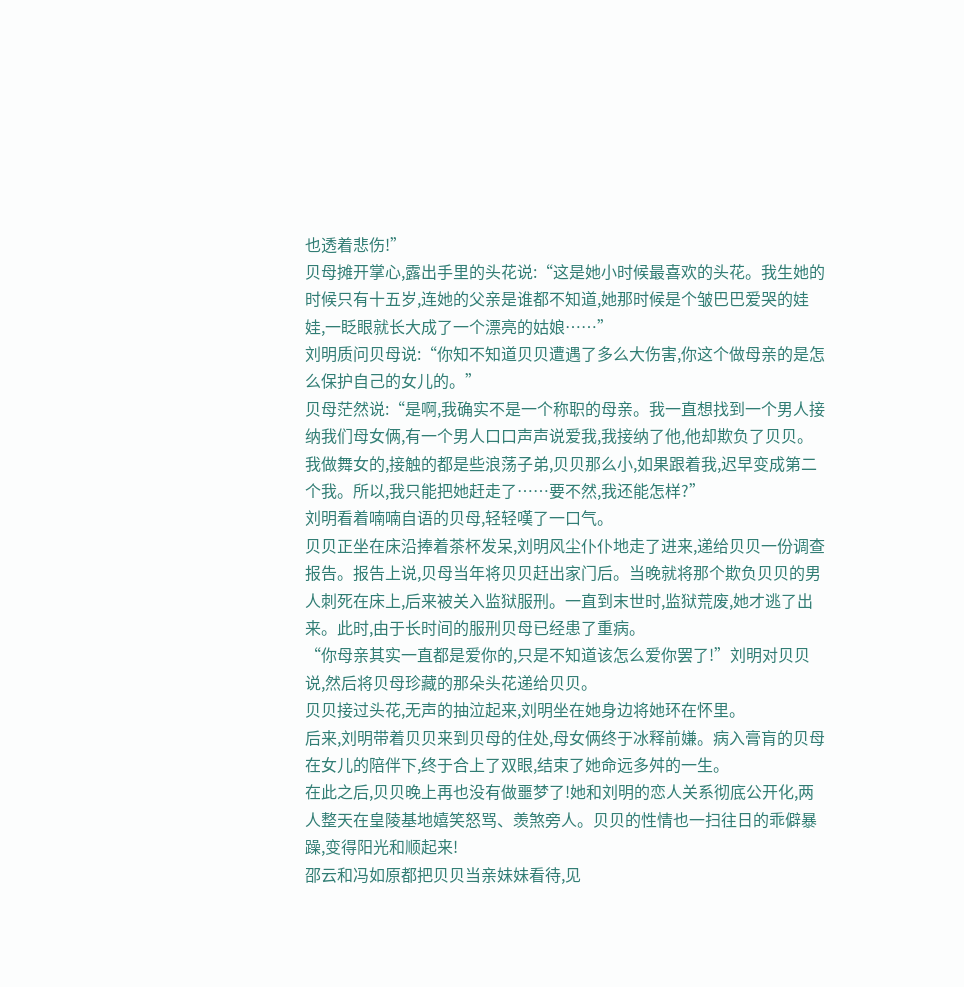也透着悲伤!”
贝母摊开掌心,露出手里的头花说:“这是她小时候最喜欢的头花。我生她的时候只有十五岁,连她的父亲是谁都不知道,她那时候是个皱巴巴爱哭的娃娃,一眨眼就长大成了一个漂亮的姑娘……”
刘明质问贝母说:“你知不知道贝贝遭遇了多么大伤害,你这个做母亲的是怎么保护自己的女儿的。”
贝母茫然说:“是啊,我确实不是一个称职的母亲。我一直想找到一个男人接纳我们母女俩,有一个男人口口声声说爱我,我接纳了他,他却欺负了贝贝。我做舞女的,接触的都是些浪荡子弟,贝贝那么小,如果跟着我,迟早变成第二个我。所以,我只能把她赶走了……要不然,我还能怎样?”
刘明看着喃喃自语的贝母,轻轻嘆了一口气。
贝贝正坐在床沿捧着茶杯发呆,刘明风尘仆仆地走了进来,递给贝贝一份调查报告。报告上说,贝母当年将贝贝赶出家门后。当晚就将那个欺负贝贝的男人刺死在床上,后来被关入监狱服刑。一直到末世时,监狱荒废,她才逃了出来。此时,由于长时间的服刑贝母已经患了重病。
“你母亲其实一直都是爱你的,只是不知道该怎么爱你罢了!”刘明对贝贝说,然后将贝母珍藏的那朵头花递给贝贝。
贝贝接过头花,无声的抽泣起来,刘明坐在她身边将她环在怀里。
后来,刘明带着贝贝来到贝母的住处,母女俩终于冰释前嫌。病入膏肓的贝母在女儿的陪伴下,终于合上了双眼,结束了她命远多舛的一生。
在此之后,贝贝晚上再也没有做噩梦了!她和刘明的恋人关系彻底公开化,两人整天在皇陵基地嬉笑怒骂、羡煞旁人。贝贝的性情也一扫往日的乖僻暴躁,变得阳光和顺起来!
邵云和冯如原都把贝贝当亲妹妹看待,见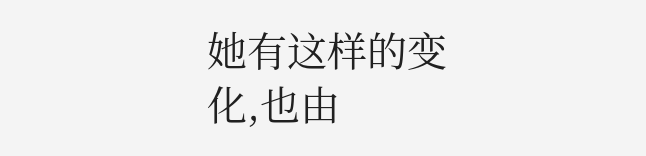她有这样的变化,也由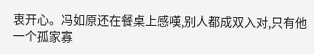衷开心。冯如原还在餐桌上感嘆,别人都成双入对,只有他一个孤家寡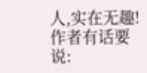人,实在无趣!
作者有话要说: